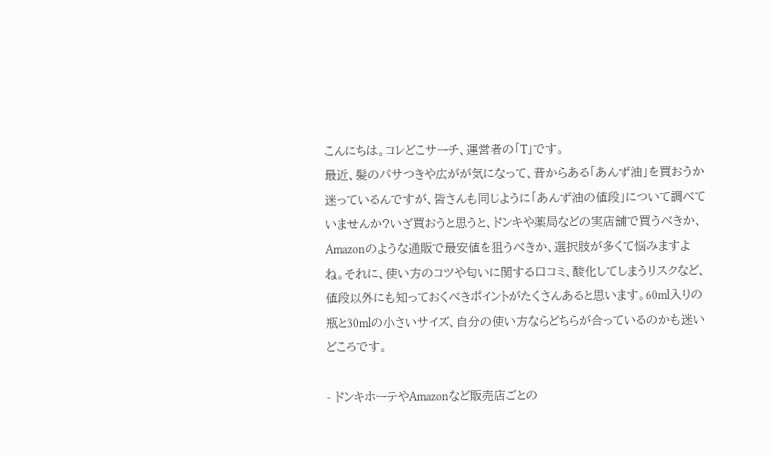こんにちは。コレどこサーチ、運営者の「T」です。
最近、髪のパサつきや広がが気になって、昔からある「あんず油」を買おうか迷っているんですが、皆さんも同じように「あんず油の値段」について調べていませんか?いざ買おうと思うと、ドンキや薬局などの実店舗で買うべきか、Amazonのような通販で最安値を狙うべきか、選択肢が多くて悩みますよね。それに、使い方のコツや匂いに関する口コミ、酸化してしまうリスクなど、値段以外にも知っておくべきポイントがたくさんあると思います。60ml入りの瓶と30mlの小さいサイズ、自分の使い方ならどちらが合っているのかも迷いどころです。

- ドンキホーテやAmazonなど販売店ごとの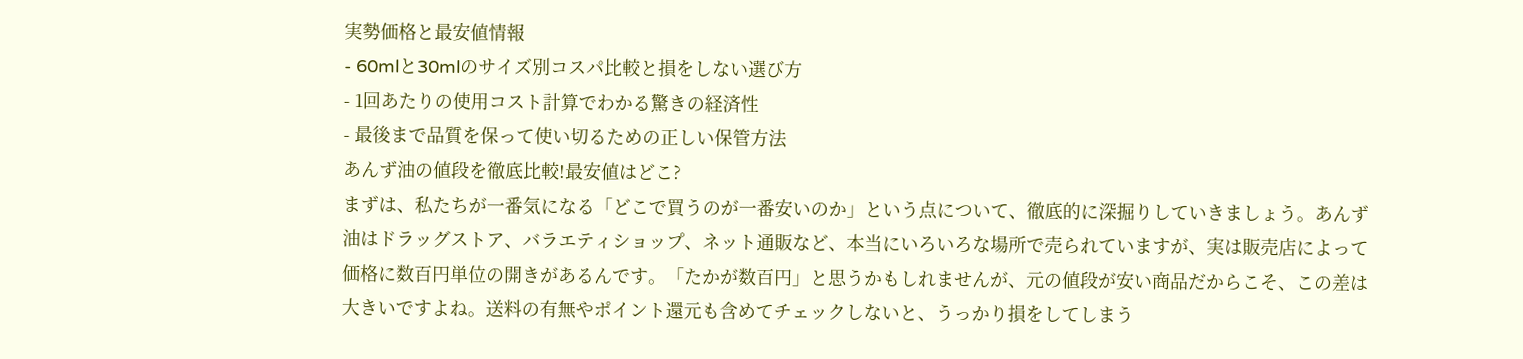実勢価格と最安値情報
- 60mlと30mlのサイズ別コスパ比較と損をしない選び方
- 1回あたりの使用コスト計算でわかる驚きの経済性
- 最後まで品質を保って使い切るための正しい保管方法
あんず油の値段を徹底比較!最安値はどこ?
まずは、私たちが一番気になる「どこで買うのが一番安いのか」という点について、徹底的に深掘りしていきましょう。あんず油はドラッグストア、バラエティショップ、ネット通販など、本当にいろいろな場所で売られていますが、実は販売店によって価格に数百円単位の開きがあるんです。「たかが数百円」と思うかもしれませんが、元の値段が安い商品だからこそ、この差は大きいですよね。送料の有無やポイント還元も含めてチェックしないと、うっかり損をしてしまう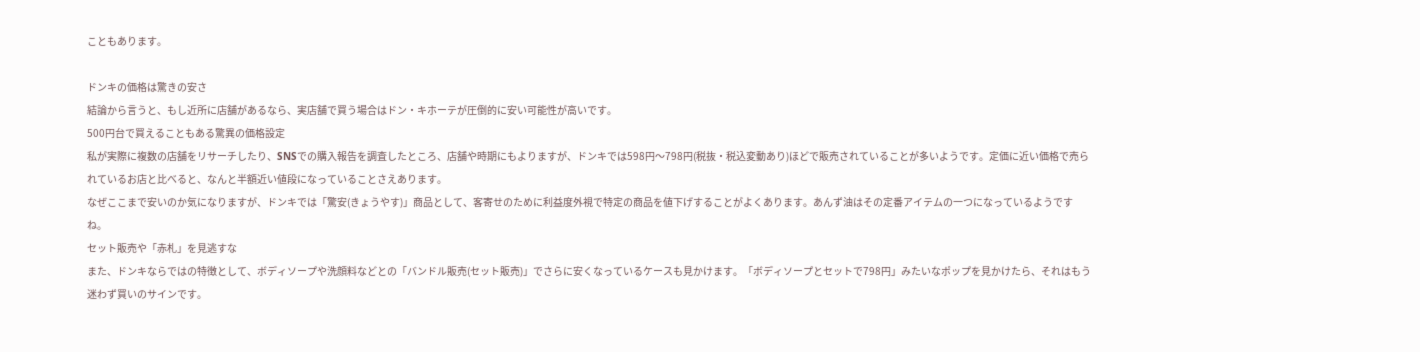こともあります。

ドンキの価格は驚きの安さ
結論から言うと、もし近所に店舗があるなら、実店舗で買う場合はドン・キホーテが圧倒的に安い可能性が高いです。
500円台で買えることもある驚異の価格設定
私が実際に複数の店舗をリサーチしたり、SNSでの購入報告を調査したところ、店舗や時期にもよりますが、ドンキでは598円〜798円(税抜・税込変動あり)ほどで販売されていることが多いようです。定価に近い価格で売られているお店と比べると、なんと半額近い値段になっていることさえあります。
なぜここまで安いのか気になりますが、ドンキでは「驚安(きょうやす)」商品として、客寄せのために利益度外視で特定の商品を値下げすることがよくあります。あんず油はその定番アイテムの一つになっているようですね。
セット販売や「赤札」を見逃すな
また、ドンキならではの特徴として、ボディソープや洗顔料などとの「バンドル販売(セット販売)」でさらに安くなっているケースも見かけます。「ボディソープとセットで798円」みたいなポップを見かけたら、それはもう迷わず買いのサインです。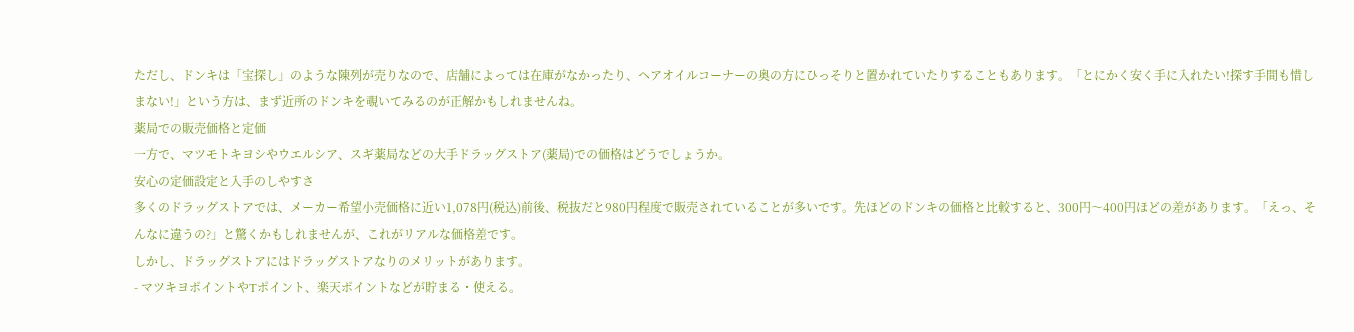ただし、ドンキは「宝探し」のような陳列が売りなので、店舗によっては在庫がなかったり、ヘアオイルコーナーの奥の方にひっそりと置かれていたりすることもあります。「とにかく安く手に入れたい!探す手間も惜しまない!」という方は、まず近所のドンキを覗いてみるのが正解かもしれませんね。
薬局での販売価格と定価
一方で、マツモトキヨシやウエルシア、スギ薬局などの大手ドラッグストア(薬局)での価格はどうでしょうか。
安心の定価設定と入手のしやすさ
多くのドラッグストアでは、メーカー希望小売価格に近い1,078円(税込)前後、税抜だと980円程度で販売されていることが多いです。先ほどのドンキの価格と比較すると、300円〜400円ほどの差があります。「えっ、そんなに違うの?」と驚くかもしれませんが、これがリアルな価格差です。
しかし、ドラッグストアにはドラッグストアなりのメリットがあります。
- マツキヨポイントやTポイント、楽天ポイントなどが貯まる・使える。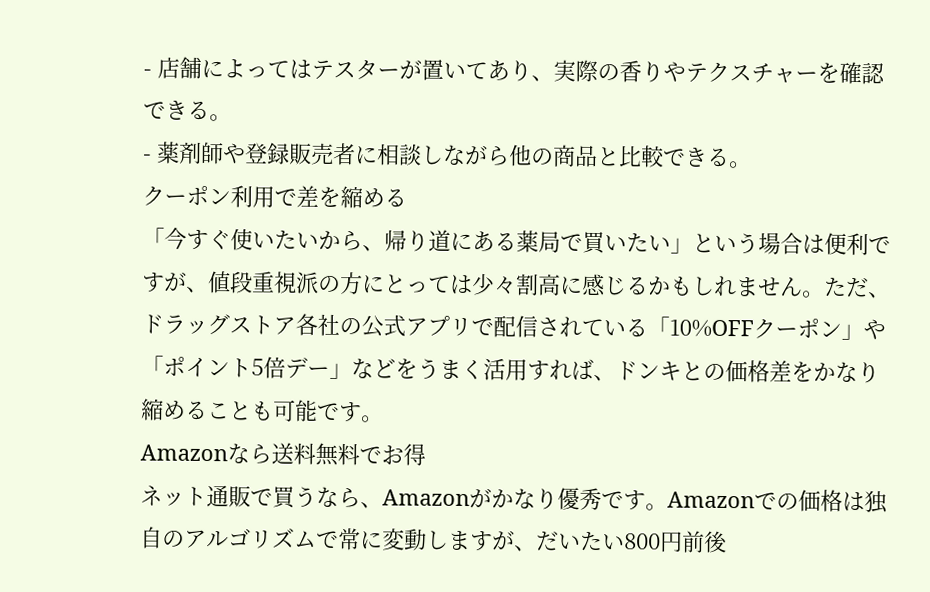- 店舗によってはテスターが置いてあり、実際の香りやテクスチャーを確認できる。
- 薬剤師や登録販売者に相談しながら他の商品と比較できる。
クーポン利用で差を縮める
「今すぐ使いたいから、帰り道にある薬局で買いたい」という場合は便利ですが、値段重視派の方にとっては少々割高に感じるかもしれません。ただ、ドラッグストア各社の公式アプリで配信されている「10%OFFクーポン」や「ポイント5倍デー」などをうまく活用すれば、ドンキとの価格差をかなり縮めることも可能です。
Amazonなら送料無料でお得
ネット通販で買うなら、Amazonがかなり優秀です。Amazonでの価格は独自のアルゴリズムで常に変動しますが、だいたい800円前後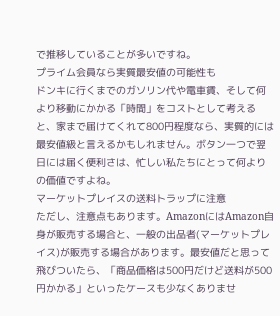で推移していることが多いですね。
プライム会員なら実質最安値の可能性も
ドンキに行くまでのガソリン代や電車賃、そして何より移動にかかる「時間」をコストとして考えると、家まで届けてくれて800円程度なら、実質的には最安値級と言えるかもしれません。ボタン一つで翌日には届く便利さは、忙しい私たちにとって何よりの価値ですよね。
マーケットプレイスの送料トラップに注意
ただし、注意点もあります。AmazonにはAmazon自身が販売する場合と、一般の出品者(マーケットプレイス)が販売する場合があります。最安値だと思って飛びついたら、「商品価格は500円だけど送料が500円かかる」といったケースも少なくありませ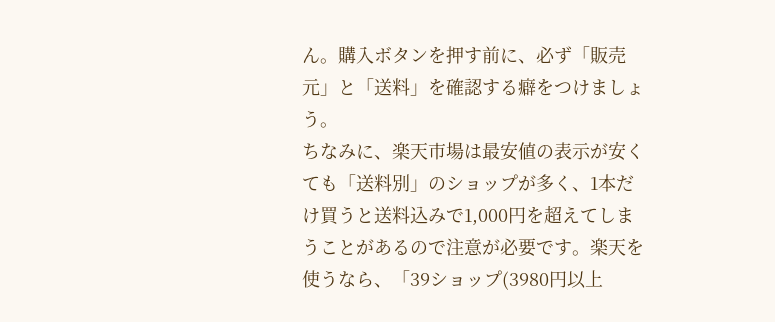ん。購入ボタンを押す前に、必ず「販売元」と「送料」を確認する癖をつけましょう。
ちなみに、楽天市場は最安値の表示が安くても「送料別」のショップが多く、1本だけ買うと送料込みで1,000円を超えてしまうことがあるので注意が必要です。楽天を使うなら、「39ショップ(3980円以上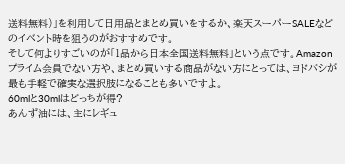送料無料)」を利用して日用品とまとめ買いをするか、楽天スーパーSALEなどのイベント時を狙うのがおすすめです。
そして何よりすごいのが「1品から日本全国送料無料」という点です。Amazonプライム会員でない方や、まとめ買いする商品がない方にとっては、ヨドバシが最も手軽で確実な選択肢になることも多いですよ。
60mlと30mlはどっちが得?
あんず油には、主にレギュ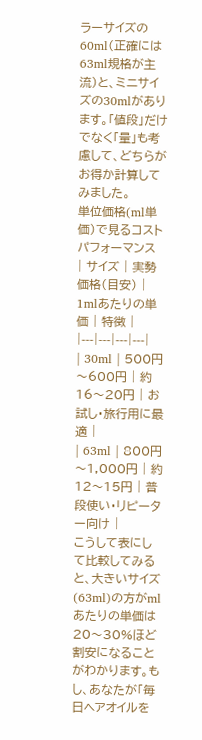ラーサイズの60ml(正確には63ml規格が主流)と、ミニサイズの30mlがあります。「値段」だけでなく「量」も考慮して、どちらがお得か計算してみました。
単位価格(ml単価)で見るコストパフォーマンス
| サイズ | 実勢価格(目安) | 1mlあたりの単価 | 特徴 |
|---|---|---|---|
| 30ml | 500円〜600円 | 約16〜20円 | お試し・旅行用に最適 |
| 63ml | 800円〜1,000円 | 約12〜15円 | 普段使い・リピーター向け |
こうして表にして比較してみると、大きいサイズ(63ml)の方がmlあたりの単価は20〜30%ほど割安になることがわかります。もし、あなたが「毎日ヘアオイルを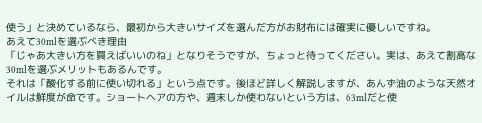使う」と決めているなら、最初から大きいサイズを選んだ方がお財布には確実に優しいですね。
あえて30mlを選ぶべき理由
「じゃあ大きい方を買えばいいのね」となりそうですが、ちょっと待ってください。実は、あえて割高な30mlを選ぶメリットもあるんです。
それは「酸化する前に使い切れる」という点です。後ほど詳しく解説しますが、あんず油のような天然オイルは鮮度が命です。ショートヘアの方や、週末しか使わないという方は、63mlだと使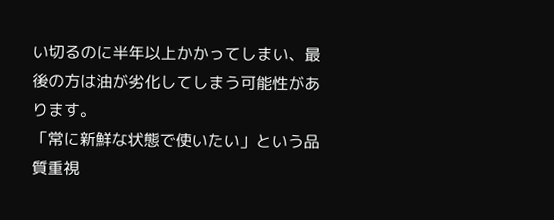い切るのに半年以上かかってしまい、最後の方は油が劣化してしまう可能性があります。
「常に新鮮な状態で使いたい」という品質重視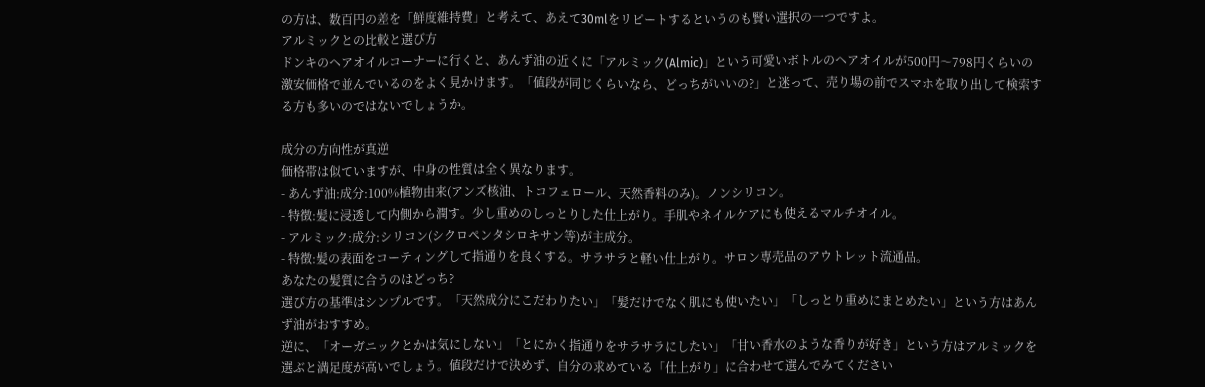の方は、数百円の差を「鮮度維持費」と考えて、あえて30mlをリピートするというのも賢い選択の一つですよ。
アルミックとの比較と選び方
ドンキのヘアオイルコーナーに行くと、あんず油の近くに「アルミック(Almic)」という可愛いボトルのヘアオイルが500円〜798円くらいの激安価格で並んでいるのをよく見かけます。「値段が同じくらいなら、どっちがいいの?」と迷って、売り場の前でスマホを取り出して検索する方も多いのではないでしょうか。

成分の方向性が真逆
価格帯は似ていますが、中身の性質は全く異なります。
- あんず油:成分:100%植物由来(アンズ核油、トコフェロール、天然香料のみ)。ノンシリコン。
- 特徴:髪に浸透して内側から潤す。少し重めのしっとりした仕上がり。手肌やネイルケアにも使えるマルチオイル。
- アルミック:成分:シリコン(シクロペンタシロキサン等)が主成分。
- 特徴:髪の表面をコーティングして指通りを良くする。サラサラと軽い仕上がり。サロン専売品のアウトレット流通品。
あなたの髪質に合うのはどっち?
選び方の基準はシンプルです。「天然成分にこだわりたい」「髪だけでなく肌にも使いたい」「しっとり重めにまとめたい」という方はあんず油がおすすめ。
逆に、「オーガニックとかは気にしない」「とにかく指通りをサラサラにしたい」「甘い香水のような香りが好き」という方はアルミックを選ぶと満足度が高いでしょう。値段だけで決めず、自分の求めている「仕上がり」に合わせて選んでみてください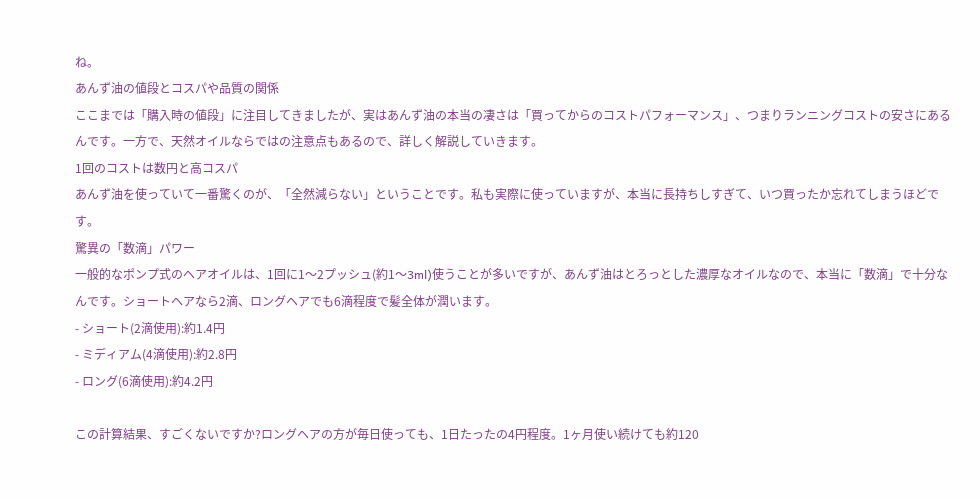ね。
あんず油の値段とコスパや品質の関係
ここまでは「購入時の値段」に注目してきましたが、実はあんず油の本当の凄さは「買ってからのコストパフォーマンス」、つまりランニングコストの安さにあるんです。一方で、天然オイルならではの注意点もあるので、詳しく解説していきます。
1回のコストは数円と高コスパ
あんず油を使っていて一番驚くのが、「全然減らない」ということです。私も実際に使っていますが、本当に長持ちしすぎて、いつ買ったか忘れてしまうほどです。
驚異の「数滴」パワー
一般的なポンプ式のヘアオイルは、1回に1〜2プッシュ(約1〜3ml)使うことが多いですが、あんず油はとろっとした濃厚なオイルなので、本当に「数滴」で十分なんです。ショートヘアなら2滴、ロングヘアでも6滴程度で髪全体が潤います。
- ショート(2滴使用):約1.4円
- ミディアム(4滴使用):約2.8円
- ロング(6滴使用):約4.2円

この計算結果、すごくないですか?ロングヘアの方が毎日使っても、1日たったの4円程度。1ヶ月使い続けても約120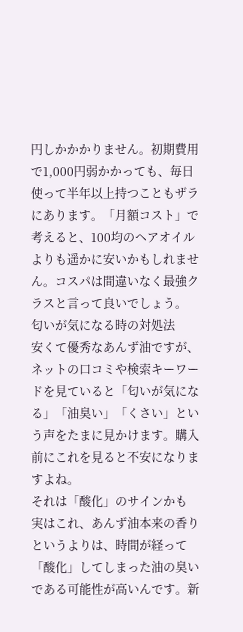円しかかかりません。初期費用で1,000円弱かかっても、毎日使って半年以上持つこともザラにあります。「月額コスト」で考えると、100均のヘアオイルよりも遥かに安いかもしれません。コスパは間違いなく最強クラスと言って良いでしょう。
匂いが気になる時の対処法
安くて優秀なあんず油ですが、ネットの口コミや検索キーワードを見ていると「匂いが気になる」「油臭い」「くさい」という声をたまに見かけます。購入前にこれを見ると不安になりますよね。
それは「酸化」のサインかも
実はこれ、あんず油本来の香りというよりは、時間が経って「酸化」してしまった油の臭いである可能性が高いんです。新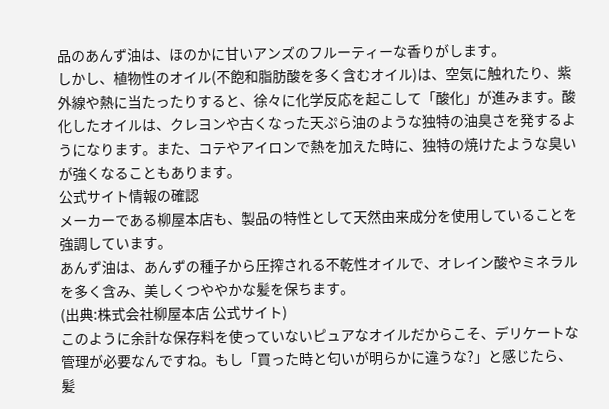品のあんず油は、ほのかに甘いアンズのフルーティーな香りがします。
しかし、植物性のオイル(不飽和脂肪酸を多く含むオイル)は、空気に触れたり、紫外線や熱に当たったりすると、徐々に化学反応を起こして「酸化」が進みます。酸化したオイルは、クレヨンや古くなった天ぷら油のような独特の油臭さを発するようになります。また、コテやアイロンで熱を加えた時に、独特の焼けたような臭いが強くなることもあります。
公式サイト情報の確認
メーカーである柳屋本店も、製品の特性として天然由来成分を使用していることを強調しています。
あんず油は、あんずの種子から圧搾される不乾性オイルで、オレイン酸やミネラルを多く含み、美しくつややかな髪を保ちます。
(出典:株式会社柳屋本店 公式サイト)
このように余計な保存料を使っていないピュアなオイルだからこそ、デリケートな管理が必要なんですね。もし「買った時と匂いが明らかに違うな?」と感じたら、髪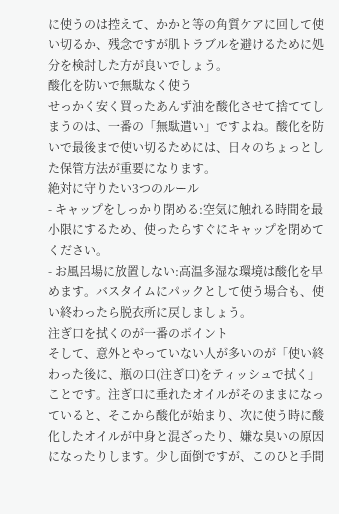に使うのは控えて、かかと等の角質ケアに回して使い切るか、残念ですが肌トラブルを避けるために処分を検討した方が良いでしょう。
酸化を防いで無駄なく使う
せっかく安く買ったあんず油を酸化させて捨ててしまうのは、一番の「無駄遣い」ですよね。酸化を防いで最後まで使い切るためには、日々のちょっとした保管方法が重要になります。
絶対に守りたい3つのルール
- キャップをしっかり閉める:空気に触れる時間を最小限にするため、使ったらすぐにキャップを閉めてください。
- お風呂場に放置しない:高温多湿な環境は酸化を早めます。バスタイムにパックとして使う場合も、使い終わったら脱衣所に戻しましょう。
注ぎ口を拭くのが一番のポイント
そして、意外とやっていない人が多いのが「使い終わった後に、瓶の口(注ぎ口)をティッシュで拭く」ことです。注ぎ口に垂れたオイルがそのままになっていると、そこから酸化が始まり、次に使う時に酸化したオイルが中身と混ざったり、嫌な臭いの原因になったりします。少し面倒ですが、このひと手間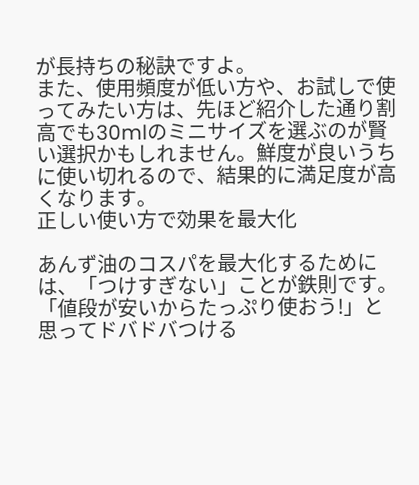が長持ちの秘訣ですよ。
また、使用頻度が低い方や、お試しで使ってみたい方は、先ほど紹介した通り割高でも30mlのミニサイズを選ぶのが賢い選択かもしれません。鮮度が良いうちに使い切れるので、結果的に満足度が高くなります。
正しい使い方で効果を最大化

あんず油のコスパを最大化するためには、「つけすぎない」ことが鉄則です。「値段が安いからたっぷり使おう!」と思ってドバドバつける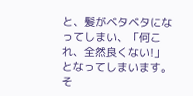と、髪がベタベタになってしまい、「何これ、全然良くない!」となってしまいます。そ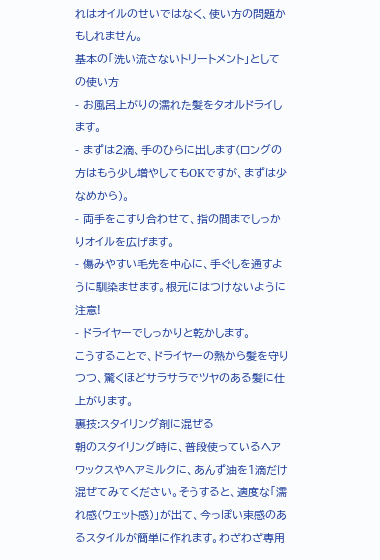れはオイルのせいではなく、使い方の問題かもしれません。
基本の「洗い流さないトリートメント」としての使い方
- お風呂上がりの濡れた髪をタオルドライします。
- まずは2滴、手のひらに出します(ロングの方はもう少し増やしてもOKですが、まずは少なめから)。
- 両手をこすり合わせて、指の間までしっかりオイルを広げます。
- 傷みやすい毛先を中心に、手ぐしを通すように馴染ませます。根元にはつけないように注意!
- ドライヤーでしっかりと乾かします。
こうすることで、ドライヤーの熱から髪を守りつつ、驚くほどサラサラでツヤのある髪に仕上がります。
裏技:スタイリング剤に混ぜる
朝のスタイリング時に、普段使っているヘアワックスやヘアミルクに、あんず油を1滴だけ混ぜてみてください。そうすると、適度な「濡れ感(ウェット感)」が出て、今っぽい束感のあるスタイルが簡単に作れます。わざわざ専用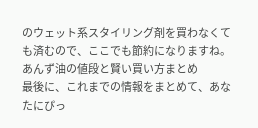のウェット系スタイリング剤を買わなくても済むので、ここでも節約になりますね。
あんず油の値段と賢い買い方まとめ
最後に、これまでの情報をまとめて、あなたにぴっ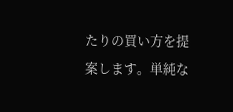たりの買い方を提案します。単純な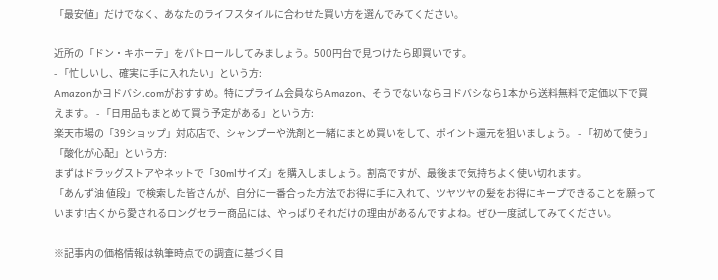「最安値」だけでなく、あなたのライフスタイルに合わせた買い方を選んでみてください。

近所の「ドン・キホーテ」をパトロールしてみましょう。500円台で見つけたら即買いです。
- 「忙しいし、確実に手に入れたい」という方:
Amazonかヨドバシ.comがおすすめ。特にプライム会員ならAmazon、そうでないならヨドバシなら1本から送料無料で定価以下で買えます。 - 「日用品もまとめて買う予定がある」という方:
楽天市場の「39ショップ」対応店で、シャンプーや洗剤と一緒にまとめ買いをして、ポイント還元を狙いましょう。 - 「初めて使う」「酸化が心配」という方:
まずはドラッグストアやネットで「30mlサイズ」を購入しましょう。割高ですが、最後まで気持ちよく使い切れます。
「あんず油 値段」で検索した皆さんが、自分に一番合った方法でお得に手に入れて、ツヤツヤの髪をお得にキープできることを願っています!古くから愛されるロングセラー商品には、やっぱりそれだけの理由があるんですよね。ぜひ一度試してみてください。

※記事内の価格情報は執筆時点での調査に基づく目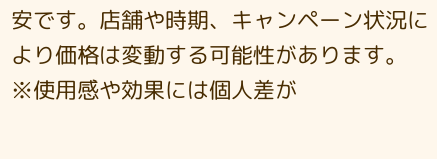安です。店舗や時期、キャンペーン状況により価格は変動する可能性があります。
※使用感や効果には個人差が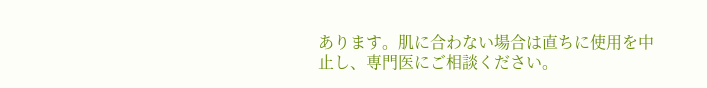あります。肌に合わない場合は直ちに使用を中止し、専門医にご相談ください。